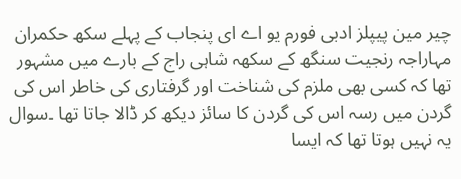چیر مین پیپلز ادبی فورم یو اے ای پنجاب کے پہلے سکھ حکمران مہاراجہ رنجیت سنگھ کے سکھہ شاہی راج کے بارے میں مشہور تھا کہ کسی بھی ملزم کی شناخت اور گرفتاری کی خاطر اس کی گردن میں رسہ اس کی گردن کا سائز دیکھ کر ڈالا جاتا تھا ۔سوال یہ نہیں ہوتا تھا کہ ایسا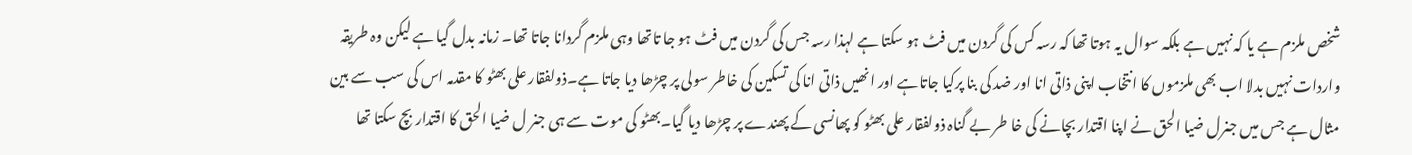شخص ملزم ہے یا کہ نہیں ہے بلکہ سوال یہ ہوتا تھا کہ رسہ کس کی گردن میں فٹ ہو سکتا ہے لہذا رسہ جس کی گردن میں فٹ ہو جا تاتھا وہی ملزم گردانا جاتا تھا۔ زمانہ بدل گیا ہے لیکن وہ طریقہ واردات نہیں بدلا اب بھی ملزموں کا انتخاب اپنی ذاتی انا اور ضد کی بنا پرکیا جاتاہے اور انھیں ذاتی انا کی تسکین کی خاطر سولی پر چڑھا دیا جاتا ہے۔ذولفقار علی بھٹو کا مقدمہ اس کی سب سے بین مثال ہے جس میں جنرل ضیا الحق نے اپنا اقتدار بچانے کی خا طر بے گناہ ذولفقار علی بھٹو کو پھانسی کے پھندے پر چڑھا دیا گیا۔بھٹو کی موت سے ہی جنر ل ضیا الحق کا اقتدار بچ سکتا تھا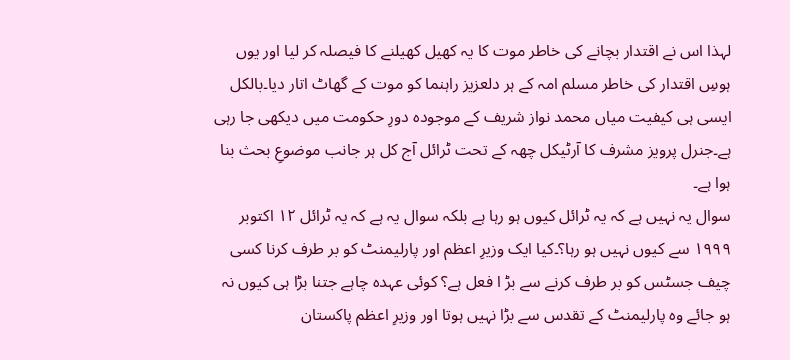لہذا اس نے اقتدار بچانے کی خاطر موت کا یہ کھیل کھیلنے کا فیصلہ کر لیا اور یوں ہوسِ اقتدار کی خاطر مسلم امہ کے ہر دلعزیز راہنما کو موت کے گھاٹ اتار دیا۔بالکل ایسی ہی کیفیت میاں محمد نواز شریف کے موجودہ دورِ حکومت میں دیکھی جا رہی ہے۔جنرل پرویز مشرف کا آرٹیکل چھہ کے تحت ٹرائل آج کل ہر جانب موضوعِ بحث بنا ہوا ہے۔
سوال یہ نہیں ہے کہ یہ ٹرائل کیوں ہو رہا ہے بلکہ سوال یہ ہے کہ یہ ٹرائل ١٢ اکتوبر ١٩٩٩ سے کیوں نہیں ہو رہا؟۔کیا ایک وزیرِ اعظم اور پارلیمنٹ کو بر طرف کرنا کسی چیف جسٹس کو بر طرف کرنے سے بڑ ا فعل ہے؟ کوئی عہدہ چاہے جتنا بڑا ہی کیوں نہ ہو جائے وہ پارلیمنٹ کے تقدس سے بڑا نہیں ہوتا اور وزیرِ اعظم پاکستان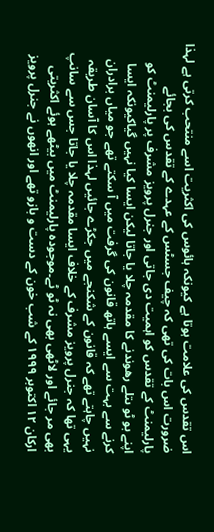اس تقدس کی علامت ہوتا ہے کیونکہ ہائوس کی اکثریت اسے منتحب کرتی ہے لہذا ضرورت اس بات کی تھی کہ چیف جسٹس کے عہدے کے تقدس کی بجائے پارلیمنٹ کے تقدس کو اہمیت دی جاتی اور جنرل پرویز مشرف پر پارلیمنٹ کو اپنے بو ٹو ںتلے رھوندنے کا مقدمہ چلا یا جاتا لیکن ایسا کیا نہیں گیاکیونکہ ایسا کرنے سے بہت سے ایسے ہاتھ قانون کی گرفت میں آ سکتے تھے جو میاں برادران نہیں چاہتے تھے کہ قانون کے شکنجے میں جکڑے جائیں لہذا اس کا آسان طریقہ یہی تھا کہ جنرل پرویز مشرف کے خلاف ایسا مقدمہ چلا یا جاتا جس سے سانپ بھی مر جائے اور لاٹھی بھی نہ ٹو ٹے۔موجودہ پارلیمنٹ میں بیٹھے ہوئے اکثریتی ارکان ١٢ اکتوبر ١٩٩٩ کے شب خون کے دست و بازو تھے اور انھوں نے جنرل پرویز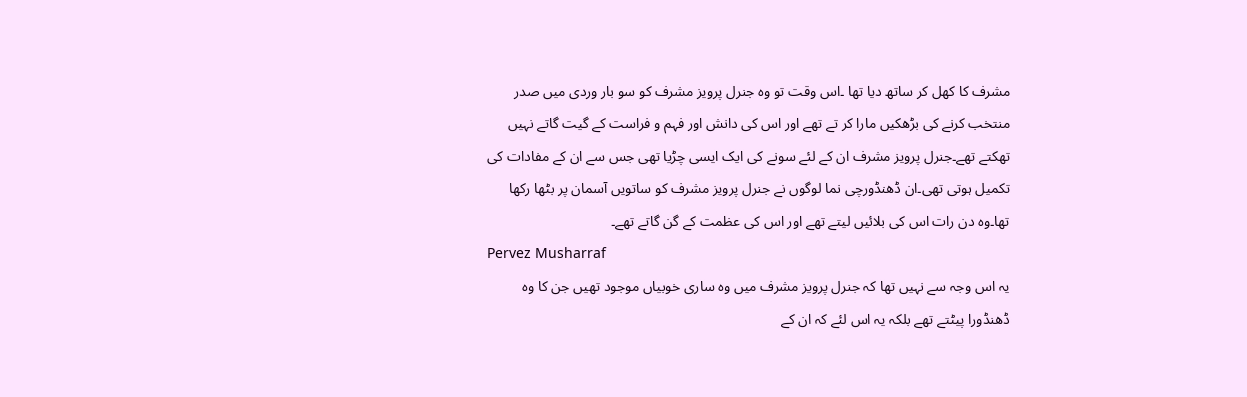مشرف کا کھل کر ساتھ دیا تھا ۔اس وقت تو وہ جنرل پرویز مشرف کو سو بار وردی میں صدر منتخب کرنے کی بڑھکیں مارا کر تے تھے اور اس کی دانش اور فہم و فراست کے گیت گاتے نہیں تھکتے تھے۔جنرل پرویز مشرف ان کے لئے سونے کی ایک ایسی چڑیا تھی جس سے ان کے مفادات کی تکمیل ہوتی تھی۔ان ڈھنڈورچی نما لوگوں نے جنرل پرویز مشرف کو ساتویں آسمان پر بٹھا رکھا تھا۔وہ دن رات اس کی بلائیں لیتے تھے اور اس کی عظمت کے گن گاتے تھے۔
Pervez Musharraf
یہ اس وجہ سے نہیں تھا کہ جنرل پرویز مشرف میں وہ ساری خوبیاں موجود تھیں جن کا وہ ڈھنڈورا پیٹتے تھے بلکہ یہ اس لئے کہ ان کے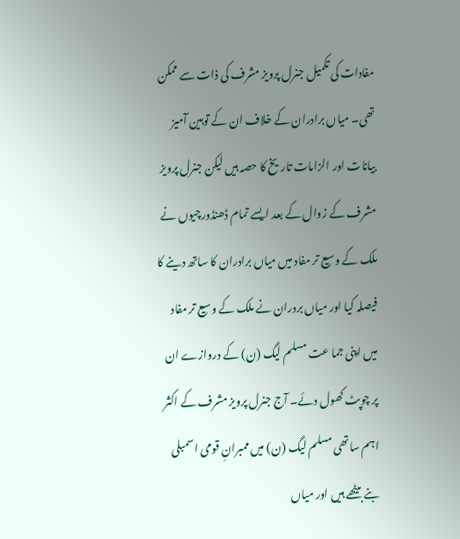مفادات کی تکمیل جنرل پرویز مشرف کی ذات سے ممکن تھی۔ میاں برادران کے خلاف ان کے توہین آمیز بیانات اور الزامات تاریخ کا حصہ ہیں لیکن جنرل پرویز مشرف کے زوال کے بعد ایسے تمام ڈھنڈورچیوں نے ملک کے وسیع تر مفاد میں میاں برادران کا ساتھ دینے کا فیصلہ کیا اور میاں بردران نے ملک کے وسیع تر مفاد میں اپنی جما عت مسلم لیگ (ن) کے دروازے ان پر چوپٹ کھول دئے۔ آج جنرل پرویز مشرف کے اکثر اہم ساتھی مسلم لیگ (ن) میں ممبرانِ قومی اسمبلی بنے بیٹھے ہیں اور میاں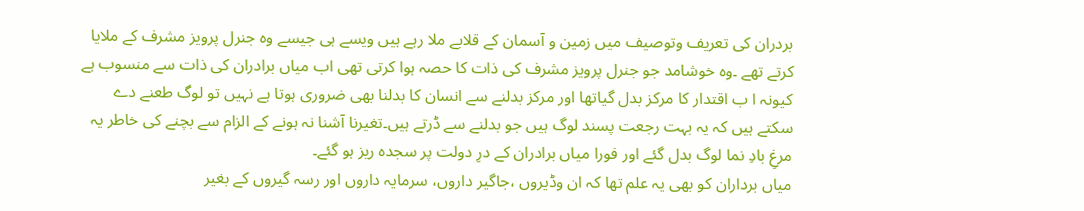بردران کی تعریف وتوصیف میں زمین و آسمان کے قلابے ملا رہے ہیں ویسے ہی جیسے وہ جنرل پرویز مشرف کے ملایا کرتے تھے ۔وہ خوشامد جو جنرل پرویز مشرف کی ذات کا حصہ ہوا کرتی تھی اب میاں برادران کی ذات سے منسوب ہے کیونہ ا ب اقتدار کا مرکز بدل گیاتھا اور مرکز بدلنے سے انسان کا بدلنا بھی ضروری ہوتا ہے نہیں تو لوگ طعنے دے سکتے ہیں کہ یہ بہت رجعت پسند لوگ ہیں جو بدلنے سے ڈرتے ہیں۔تغیرنا آشنا نہ ہونے کے الزام سے بچنے کی خاطر یہ مرغِ بادِ نما لوگ بدل گئے اور فورا میاں برادران کے درِ دولت پر سجدہ ریز ہو گئے۔
میاں برداران کو بھی یہ علم تھا کہ ان وڈیروں ،جاگیر داروں، سرمایہ داروں اور رسہ گیروں کے بغیر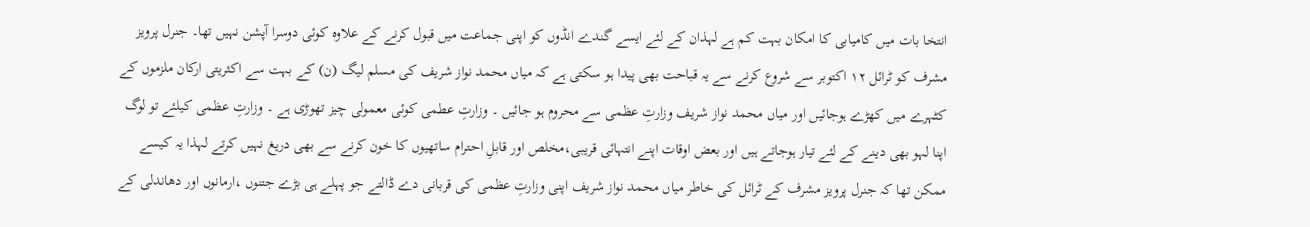انتخا بات میں کامیابی کا امکان بہت کم ہے لہذان کے لئے ایسے گندے انڈوں کو اپنی جماعت میں قبول کرنے کے علاوہ کوئی دوسرا آپشن نہیں تھا۔ جنرل پرویز مشرف کو ٹرائل ١٢ اکتوبر سے شروع کرنے سے یہ قباحت بھی پیدا ہو سکتی ہے کہ میاں محمد نواز شریف کی مسلم لیگ (ن) کے بہت سے اکثریتی ارکان ملزموں کے کٹہرے میں کھڑے ہوجائیں اور میاں محمد نواز شریف وزارتِ عظمی سے محروم ہو جائیں ۔ وزارتِ عطمی کوئی معمولی چیز تھوڑی ہے ۔ وزارتِ عظمی کیلئے تو لوگ اپنا لہو بھی دینے کے لئے تیار ہوجاتے ہیں اور بعض اوقات اپنے انتہائی قریبی،مخلص اور قابلِ احترام ساتھیوں کا خون کرنے سے بھی دریغ نہیں کرتے لہذا یہ کیسے ممکن تھا کہ جنرل پرویز مشرف کے ٹرائل کی خاطر میاں محمد نواز شریف اپنی وزارتِ عظمی کی قربانی دے ڈالتے جو پہلے ہی بڑے جتنوں ،ارمانوں اور دھاندلی کے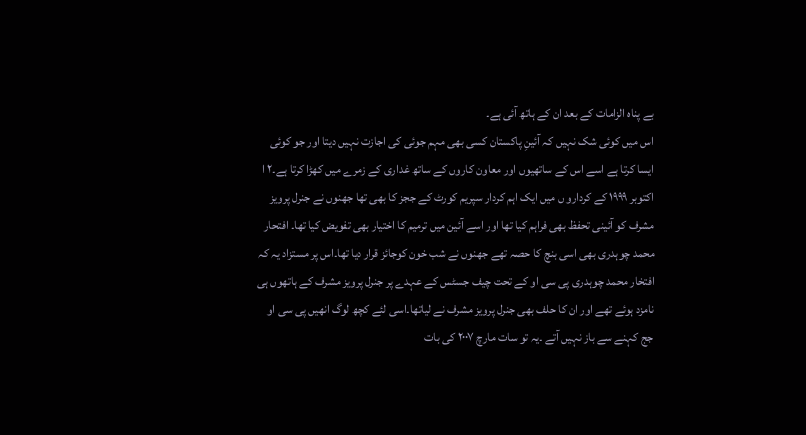بے پناہ الزامات کے بعد ان کے ہاتھ آئی ہے۔
اس میں کوئی شک نہیں کہ آئینِ پاکستان کسی بھی مہم جوئی کی اجازت نہیں دیتا اور جو کوئی ایسا کرتا ہے اسے اس کے ساتھیوں اور معاون کاروں کے ساتھ غداری کے زمرے میں کھڑا کرتا ہے۔٢ ا اکتوبر ١٩٩٩ کے کردارو ں میں ایک اہم کردار سپریم کورٹ کے ججز کا بھی تھا جھنوں نے جنرل پرویز مشرف کو آئینی تحفظ بھی فراہم کیا تھا اور اسے آئین میں ترمیم کا اختیار بھی تفویض کیا تھا۔ افتحار محمد چوہدری بھی اسی بنچ کا حصہ تھے جھنوں نے شب خون کوجائز قرار دیا تھا۔اس پر مستزاد یہ کہ افتخار محمد چوہدری پی سی او کے تحت چیف جسٹس کے عہدے پر جنرل پرویز مشرف کے ہاتھوں ہی نامزد ہوئے تھے اور ان کا حلف بھی جنرل پرویز مشرف نے لیاتھا۔اسی لئے کچھ لوگ انھیں پی سی او جج کہنے سے باز نہیں آتے ۔یہ تو سات مارچ ٢٠٠٧ کی بات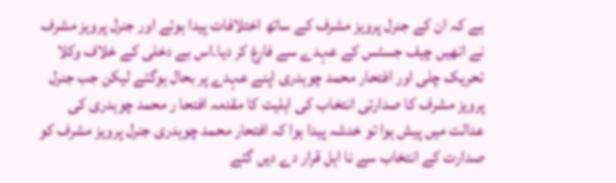ہے کہ ان کے جنرل پرویز مشرف کے ساتھ اختلافات پیدا ہوئے اور جنرل پرویز مشرف نے انھیں چیف جسٹس کے عہدے سے فارغ کر دیا۔اس بے دخلی کے خلاف وکلا تحریک چلی اور افتحار محمد چوہدری اپنے عہدے پر بحال ہوگئے لیکن جب جنرل پرویز مشرف کا صدارتی انتخاب کی اہلیت کا مقدمہ افتحا ر محمد چوہدری کی عدالت میں پیش ہوا تو خدشہ پیدا ہوا کہ افتحار محمد چوہدری جنرل پرویز مشرف کو صدارت کے انتخاب سے نا اہل قرار دے دیں گئے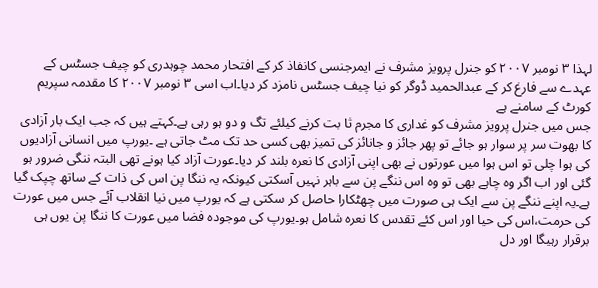لہذا ٣ نومبر ٢٠٠٧ کو جنرل پرویز مشرف نے ایمرجنسی کانفاذ کر کے افتحار محمد چوہدری کو چیف جسٹس کے عہدے سے فارغ کر کے عبدالحمید ڈوگر کو نیا چیف جسٹس نامزد کر دیا۔اب اسی ٣ نومبر ٢٠٠٧ کا مقدمہ سپریم کورٹ کے سامنے ہے
جس میں جنرل پرویز مشرف کو غداری کا مجرم ثا بت کرنے کیلئے تگ و دو ہو رہی ہے۔کہتے ہیں کہ جب ایک بار آزادی کا بھوت سر پر سوار ہو جائے تو پھر جائز و جانائز کی تمیز بھی کسی حد تک مٹ جاتی ہے ۔یورپ میں انسانی آزادیوں کی ہوا چلی تو اس ہوا میں عورتوں نے بھی اپنی آزادی کا نعرہ بلند کر دیا۔عورت آزاد کیا ہونے تھی البتہ ننگی ضرور ہو گئی اور اب اگر وہ چاہے بھی تو وہ اس ننگے پن سے باہر نہیں آسکتی کیونکہ یہ ننگا پن اس کی ذات کے ساتھ چپک گیا ہے۔یہ اپنے ننگے پن سے ایک ہی صورت میں چھٹکارا حاصل کر سکتی ہے کہ یورپ میں نیا انقلاب آئے جس میں عورت کی حرمت،اس کی حیا اور اس کئے تقدس کا نعرہ شامل ہو۔یورپ کی موجودہ فضا میں عورت کا ننگا پن یوں ہی برقرار رہیگا اور دل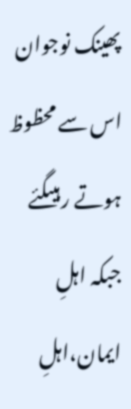پھینک نوجوان اس سے محظوظ ہوتے ر ہیںگئے جبکہ اہلِ ایمان،اہلِ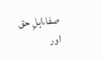صفا،اہلِ حق اور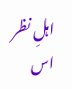اہلِ نظر اس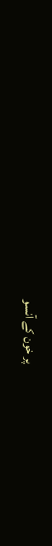پر خون کے آنسو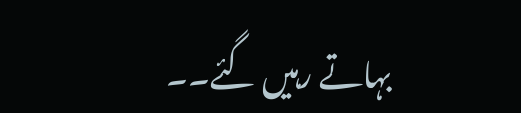بہاتے رہیں گئے۔۔